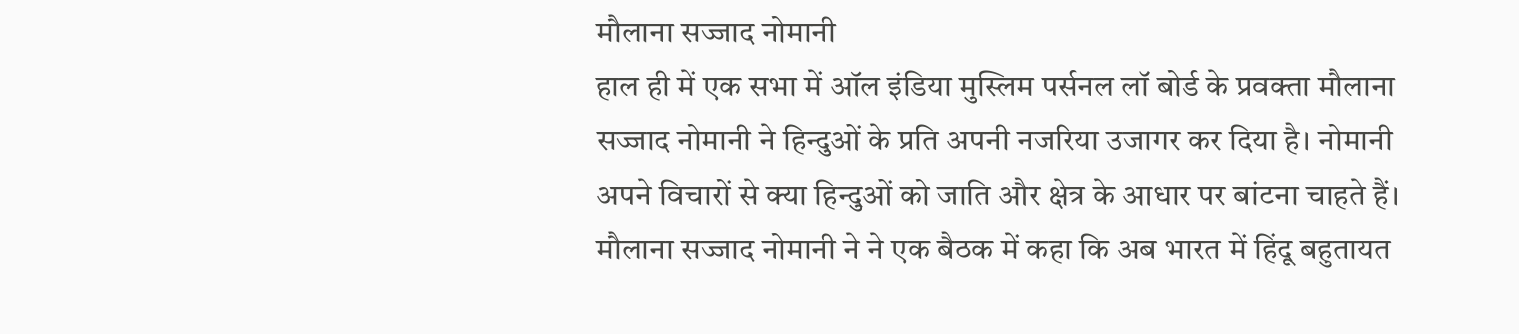मौलाना सज्जाद नोमानी
हाल ही में एक सभा में ऑल इंडिया मुस्लिम पर्सनल लॉ बोर्ड के प्रवक्ता मौलाना सज्जाद नोमानी ने हिन्दुओं के प्रति अपनी नजरिया उजागर कर दिया है। नोमानी अपने विचारों से क्या हिन्दुओं को जाति और क्षेत्र के आधार पर बांटना चाहते हैं।
मौलाना सज्जाद नोमानी ने ने एक बैठक में कहा कि अब भारत में हिंदू बहुतायत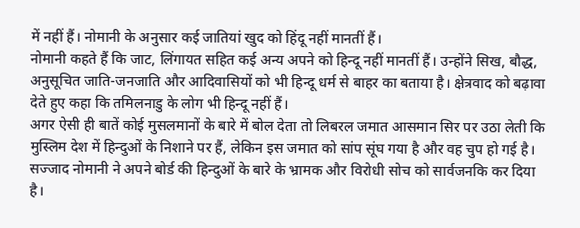में नहीं हैं। नोमानी के अनुसार कई जातियां खुद को हिंदू नहीं मानतीं हैं।
नोमानी कहते हैं कि जाट, लिंगायत सहित कई अन्य अपने को हिन्दू नहीं मानतीं हैं। उन्होंने सिख, बौद्ध, अनुसूचित जाति-जनजाति और आदिवासियों को भी हिन्दू धर्म से बाहर का बताया है। क्षेत्रवाद को बढ़ावा देते हुए कहा कि तमिलनाडु के लोग भी हिन्दू नहीं हैं।
अगर ऐसी ही बातें कोई मुसलमानों के बारे में बोल देता तो लिबरल जमात आसमान सिर पर उठा लेती कि मुस्लिम देश में हिन्दुओं के निशाने पर हैं, लेकिन इस जमात को सांप सूंघ गया है और वह चुप हो गई है।
सज्जाद नोमानी ने अपने बोर्ड की हिन्दुओं के बारे के भ्रामक और विरोधी सोच को सार्वजनकि कर दिया है।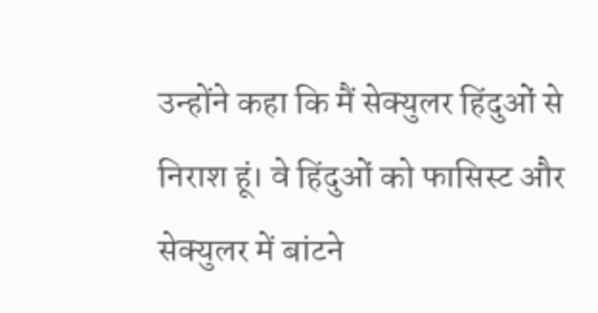उन्होंने कहा कि मैं सेक्युलर हिंदुओं से निराश हूं। वे हिंदुओं को फासिस्ट और सेक्युलर में बांटने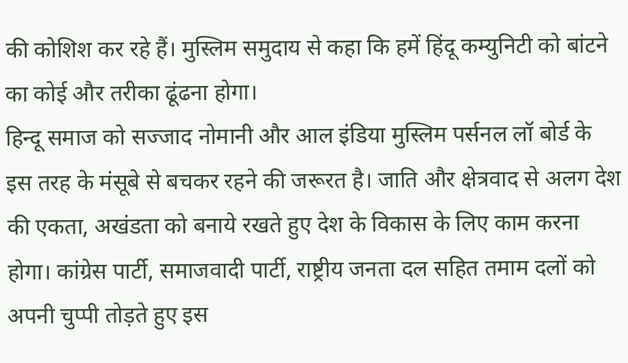की कोशिश कर रहे हैं। मुस्लिम समुदाय से कहा कि हमें हिंदू कम्युनिटी को बांटने का कोई और तरीका ढूंढना होगा।
हिन्दू समाज को सज्जाद नोमानी और आल इंडिया मुस्लिम पर्सनल लॉ बोर्ड के इस तरह के मंसूबे से बचकर रहने की जरूरत है। जाति और क्षेत्रवाद से अलग देश की एकता, अखंडता को बनाये रखते हुए देश के विकास के लिए काम करना होगा। कांग्रेस पार्टी, समाजवादी पार्टी, राष्ट्रीय जनता दल सहित तमाम दलों को अपनी चुप्पी तोड़ते हुए इस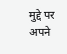मुद्दे पर अपने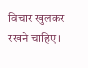विचार खुलकर रखने चाहिए।